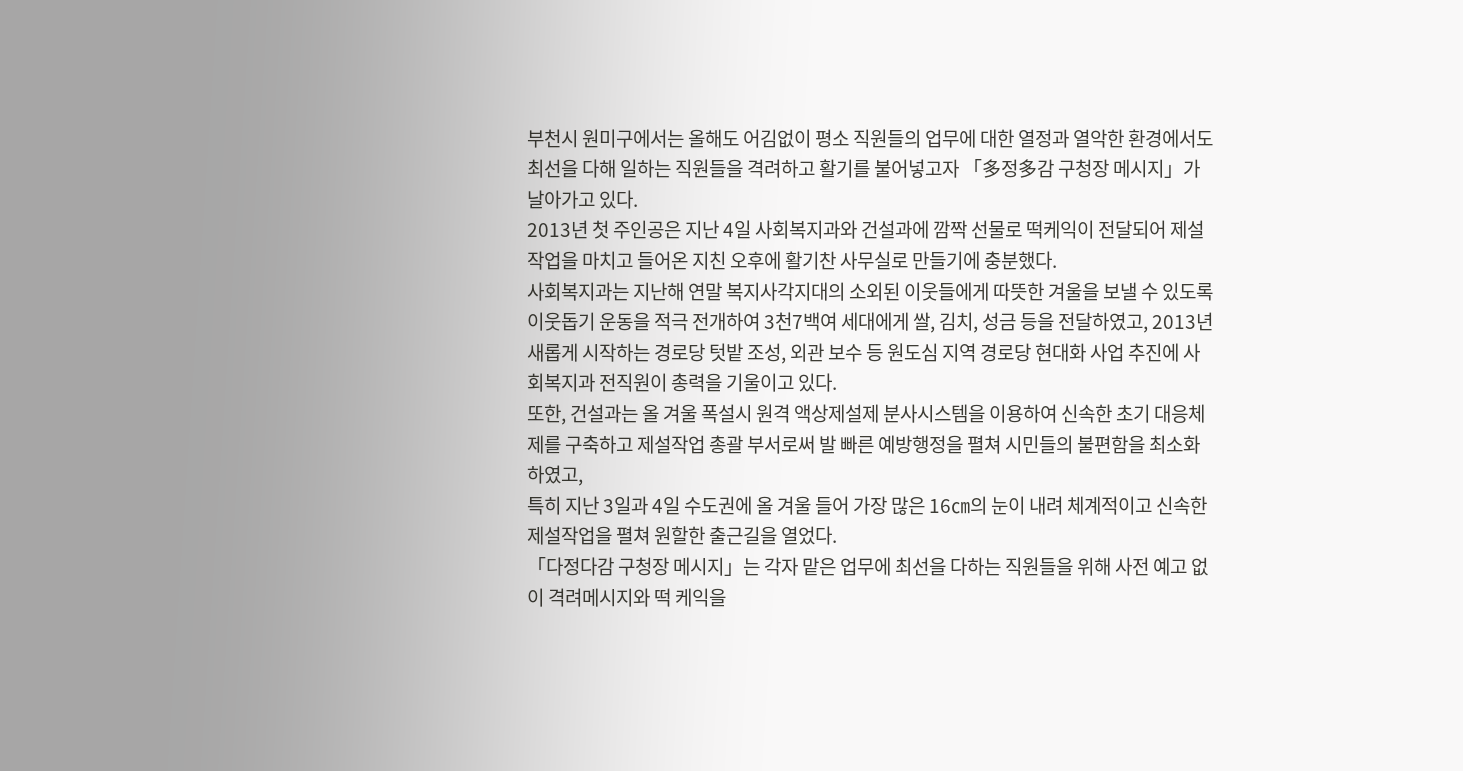부천시 원미구에서는 올해도 어김없이 평소 직원들의 업무에 대한 열정과 열악한 환경에서도 최선을 다해 일하는 직원들을 격려하고 활기를 불어넣고자 「多정多감 구청장 메시지」가 날아가고 있다.
2013년 첫 주인공은 지난 4일 사회복지과와 건설과에 깜짝 선물로 떡케익이 전달되어 제설작업을 마치고 들어온 지친 오후에 활기찬 사무실로 만들기에 충분했다.
사회복지과는 지난해 연말 복지사각지대의 소외된 이웃들에게 따뜻한 겨울을 보낼 수 있도록 이웃돕기 운동을 적극 전개하여 3천7백여 세대에게 쌀, 김치, 성금 등을 전달하였고, 2013년 새롭게 시작하는 경로당 텃밭 조성, 외관 보수 등 원도심 지역 경로당 현대화 사업 추진에 사회복지과 전직원이 총력을 기울이고 있다.
또한, 건설과는 올 겨울 폭설시 원격 액상제설제 분사시스템을 이용하여 신속한 초기 대응체제를 구축하고 제설작업 총괄 부서로써 발 빠른 예방행정을 펼쳐 시민들의 불편함을 최소화하였고,
특히 지난 3일과 4일 수도권에 올 겨울 들어 가장 많은 16㎝의 눈이 내려 체계적이고 신속한 제설작업을 펼쳐 원할한 출근길을 열었다.
「다정다감 구청장 메시지」는 각자 맡은 업무에 최선을 다하는 직원들을 위해 사전 예고 없이 격려메시지와 떡 케익을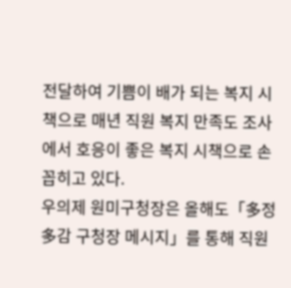전달하여 기쁨이 배가 되는 복지 시책으로 매년 직원 복지 만족도 조사에서 호응이 좋은 복지 시책으로 손꼽히고 있다.
우의제 원미구청장은 올해도「多정多감 구청장 메시지」를 통해 직원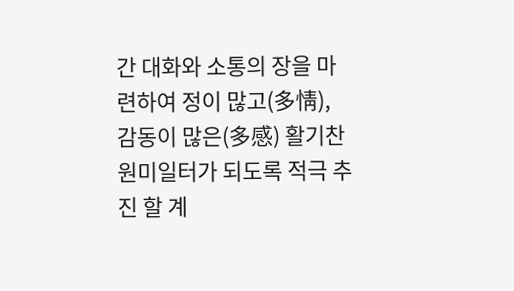간 대화와 소통의 장을 마련하여 정이 많고(多情), 감동이 많은(多感) 활기찬 원미일터가 되도록 적극 추진 할 계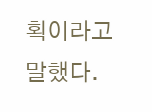획이라고 말했다.